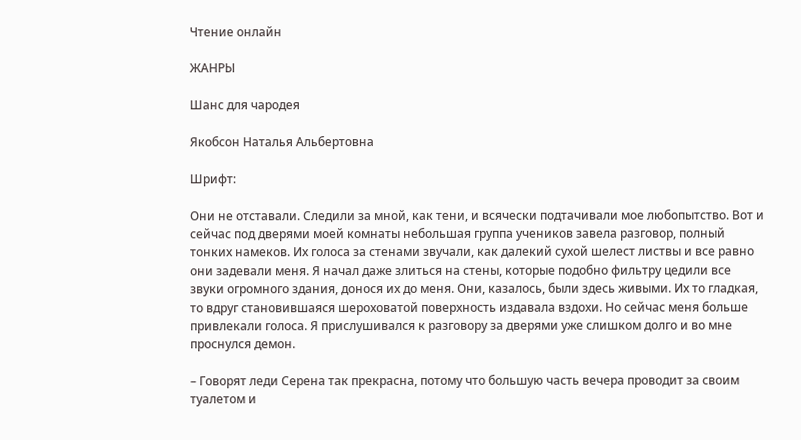Чтение онлайн

ЖАНРЫ

Шанс для чародея

Якобсон Наталья Альбертовна

Шрифт:

Они не отставали. Следили за мной, как тени, и всячески подтачивали мое любопытство. Вот и сейчас под дверями моей комнаты небольшая группа учеников завела разговор, полный тонких намеков. Их голоса за стенами звучали, как далекий сухой шелест листвы и все равно они задевали меня. Я начал даже злиться на стены, которые подобно фильтру цедили все звуки огромного здания, донося их до меня. Они, казалось, были здесь живыми. Их то гладкая, то вдруг становившаяся шероховатой поверхность издавала вздохи. Но сейчас меня больше привлекали голоса. Я прислушивался к разговору за дверями уже слишком долго и во мне проснулся демон.

– Говорят леди Серена так прекрасна, потому что большую часть вечера проводит за своим туалетом и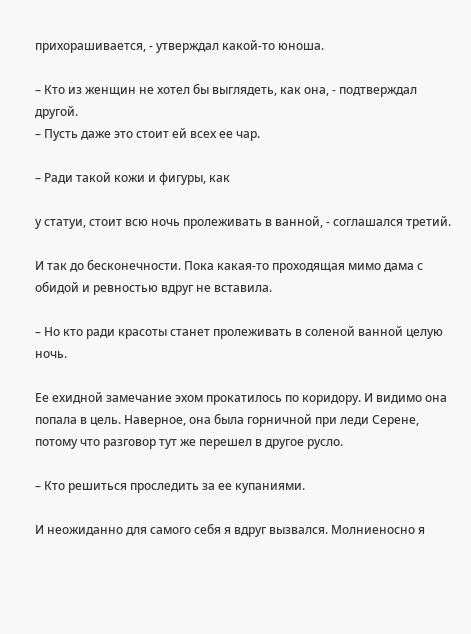прихорашивается, - утверждал какой-то юноша.

– Кто из женщин не хотел бы выглядеть, как она, - подтверждал другой.
– Пусть даже это стоит ей всех ее чар.

– Ради такой кожи и фигуры, как

у статуи, стоит всю ночь пролеживать в ванной, - соглашался третий.

И так до бесконечности. Пока какая-то проходящая мимо дама с обидой и ревностью вдруг не вставила.

– Но кто ради красоты станет пролеживать в соленой ванной целую ночь.

Ее ехидной замечание эхом прокатилось по коридору. И видимо она попала в цель. Наверное, она была горничной при леди Серене, потому что разговор тут же перешел в другое русло.

– Кто решиться проследить за ее купаниями.

И неожиданно для самого себя я вдруг вызвался. Молниеносно я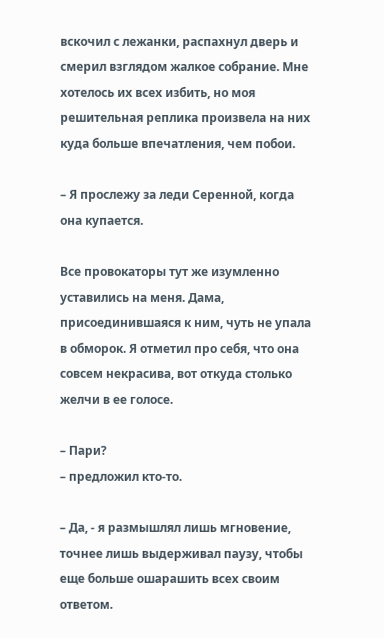вскочил с лежанки, распахнул дверь и смерил взглядом жалкое собрание. Мне хотелось их всех избить, но моя решительная реплика произвела на них куда больше впечатления, чем побои.

– Я прослежу за леди Серенной, когда она купается.

Все провокаторы тут же изумленно уставились на меня. Дама, присоединившаяся к ним, чуть не упала в обморок. Я отметил про себя, что она совсем некрасива, вот откуда столько желчи в ее голосе.

– Пари?
– предложил кто-то.

– Да, - я размышлял лишь мгновение, точнее лишь выдерживал паузу, чтобы еще больше ошарашить всех своим ответом.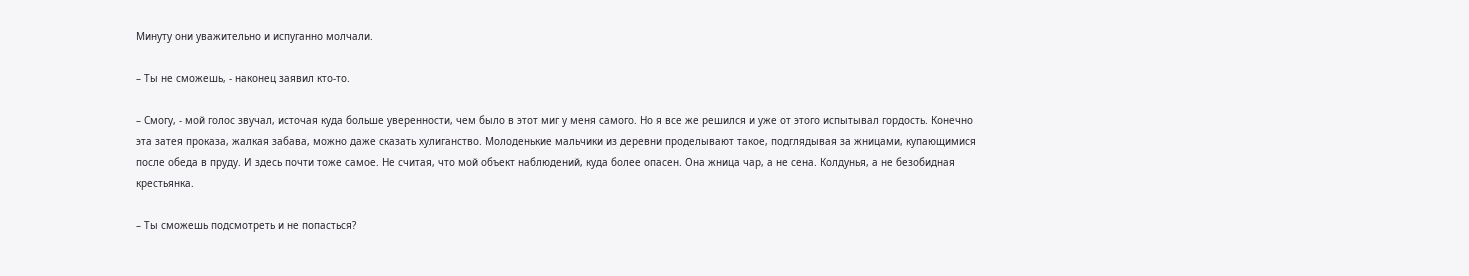Минуту они уважительно и испуганно молчали.

– Ты не сможешь, - наконец заявил кто-то.

– Смогу, - мой голос звучал, источая куда больше уверенности, чем было в этот миг у меня самого. Но я все же решился и уже от этого испытывал гордость. Конечно эта затея проказа, жалкая забава, можно даже сказать хулиганство. Молоденькие мальчики из деревни проделывают такое, подглядывая за жницами, купающимися после обеда в пруду. И здесь почти тоже самое. Не считая, что мой объект наблюдений, куда более опасен. Она жница чар, а не сена. Колдунья, а не безобидная крестьянка.

– Ты сможешь подсмотреть и не попасться?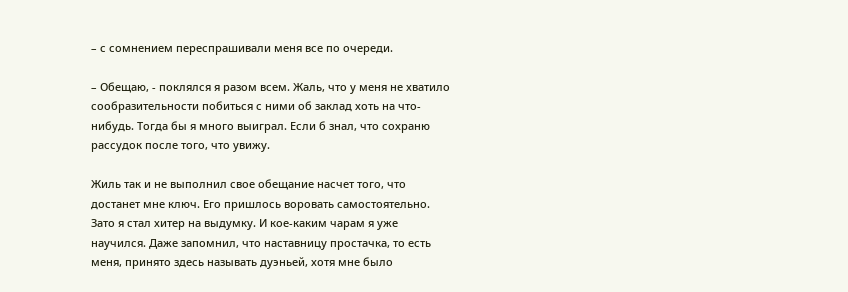– с сомнением переспрашивали меня все по очереди.

– Обещаю, - поклялся я разом всем. Жаль, что у меня не хватило сообразительности побиться с ними об заклад хоть на что-нибудь. Тогда бы я много выиграл. Если б знал, что сохраню рассудок после того, что увижу.

Жиль так и не выполнил свое обещание насчет того, что достанет мне ключ. Его пришлось воровать самостоятельно. Зато я стал хитер на выдумку. И кое-каким чарам я уже научился. Даже запомнил, что наставницу простачка, то есть меня, принято здесь называть дуэньей, хотя мне было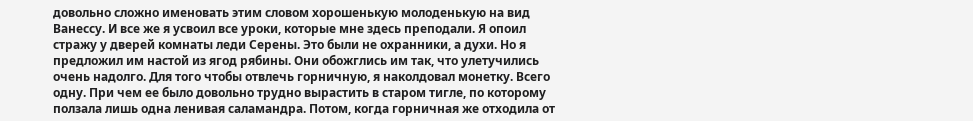довольно сложно именовать этим словом хорошенькую молоденькую на вид Ванессу. И все же я усвоил все уроки, которые мне здесь преподали. Я опоил стражу у дверей комнаты леди Серены. Это были не охранники, а духи. Но я предложил им настой из ягод рябины. Они обожглись им так, что улетучились очень надолго. Для того чтобы отвлечь горничную, я наколдовал монетку. Всего одну. При чем ее было довольно трудно вырастить в старом тигле, по которому ползала лишь одна ленивая саламандра. Потом, когда горничная же отходила от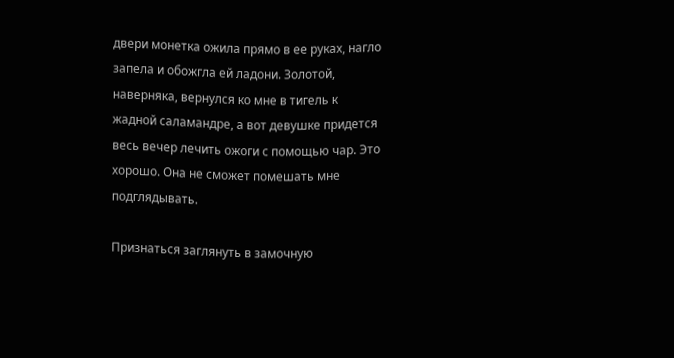двери монетка ожила прямо в ее руках, нагло запела и обожгла ей ладони. Золотой, наверняка, вернулся ко мне в тигель к жадной саламандре, а вот девушке придется весь вечер лечить ожоги с помощью чар. Это хорошо. Она не сможет помешать мне подглядывать.

Признаться заглянуть в замочную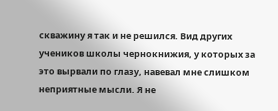скважину я так и не решился. Вид других учеников школы чернокнижия, у которых за это вырвали по глазу, навевал мне слишком неприятные мысли. Я не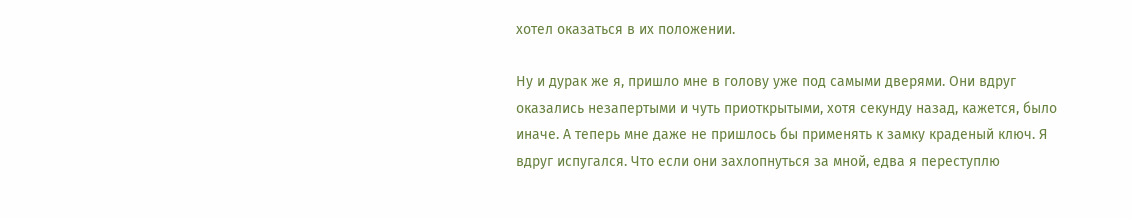хотел оказаться в их положении.

Ну и дурак же я, пришло мне в голову уже под самыми дверями. Они вдруг оказались незапертыми и чуть приоткрытыми, хотя секунду назад, кажется, было иначе. А теперь мне даже не пришлось бы применять к замку краденый ключ. Я вдруг испугался. Что если они захлопнуться за мной, едва я переступлю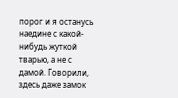порог и я останусь наедине с какой-нибудь жуткой тварью, а не с дамой. Говорили, здесь даже замок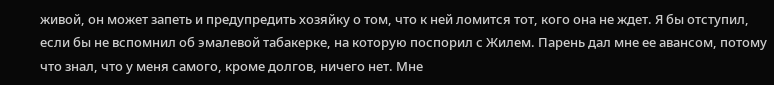живой, он может запеть и предупредить хозяйку о том, что к ней ломится тот, кого она не ждет. Я бы отступил, если бы не вспомнил об эмалевой табакерке, на которую поспорил с Жилем. Парень дал мне ее авансом, потому что знал, что у меня самого, кроме долгов, ничего нет. Мне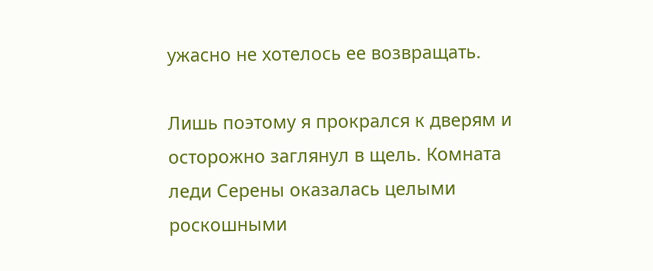ужасно не хотелось ее возвращать.

Лишь поэтому я прокрался к дверям и осторожно заглянул в щель. Комната леди Серены оказалась целыми роскошными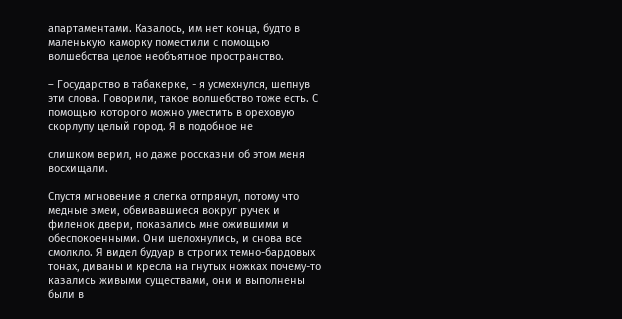апартаментами. Казалось, им нет конца, будто в маленькую каморку поместили с помощью волшебства целое необъятное пространство.

– Государство в табакерке, - я усмехнулся, шепнув эти слова. Говорили, такое волшебство тоже есть. С помощью которого можно уместить в ореховую скорлупу целый город. Я в подобное не

слишком верил, но даже россказни об этом меня восхищали.

Спустя мгновение я слегка отпрянул, потому что медные змеи, обвивавшиеся вокруг ручек и филенок двери, показались мне ожившими и обеспокоенными. Они шелохнулись, и снова все смолкло. Я видел будуар в строгих темно-бардовых тонах, диваны и кресла на гнутых ножках почему-то казались живыми существами, они и выполнены были в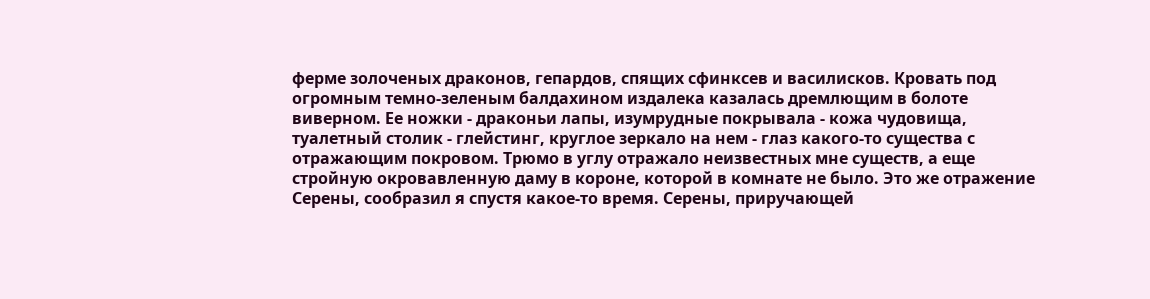ферме золоченых драконов, гепардов, спящих сфинксев и василисков. Кровать под огромным темно-зеленым балдахином издалека казалась дремлющим в болоте виверном. Ее ножки - драконьи лапы, изумрудные покрывала - кожа чудовища, туалетный столик - глейстинг, круглое зеркало на нем - глаз какого-то существа с отражающим покровом. Трюмо в углу отражало неизвестных мне существ, а еще стройную окровавленную даму в короне, которой в комнате не было. Это же отражение Серены, сообразил я спустя какое-то время. Серены, приручающей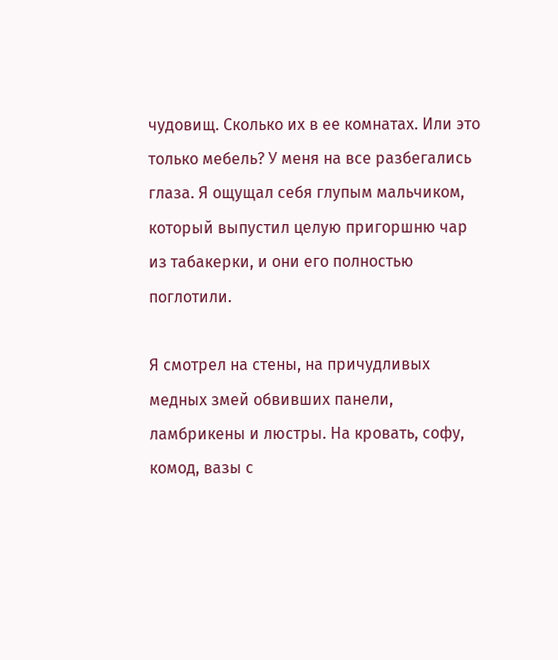чудовищ. Сколько их в ее комнатах. Или это только мебель? У меня на все разбегались глаза. Я ощущал себя глупым мальчиком, который выпустил целую пригоршню чар из табакерки, и они его полностью поглотили.

Я смотрел на стены, на причудливых медных змей обвивших панели, ламбрикены и люстры. На кровать, софу, комод, вазы с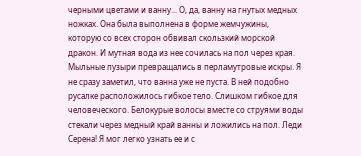черными цветами и ванну... О, да, ванну на гнутых медных ножках. Она была выполнена в форме жемчужины, которую со всех сторон обвивал скользкий морской дракон. И мутная вода из нее сочилась на пол через края. Мыльные пузыри превращались в перламутровые искры. Я не сразу заметил, что ванна уже не пуста. В ней подобно русалке расположилось гибкое тело. Слишком гибкое для человеческого. Белокурые волосы вместе со струями воды стекали через медный край ванны и ложились на пол. Леди Серена! Я мог легко узнать ее и с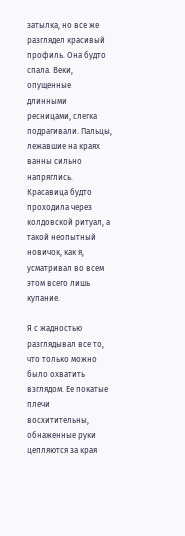затылка, но все же разглядел красивый профиль. Она будто спала. Веки, опущенные длинными ресницами, слегка подрагивали. Пальцы, лежавшие на краях ванны сильно напряглись. Красавица будто проходила через колдовской ритуал, а такой неопытный новичок, как я, усматривал во всем этом всего лишь купание.

Я с жадностью разглядывал все то, что только можно было охватить взглядом. Ее покатые плечи восхитительны, обнаженные руки цепляются за края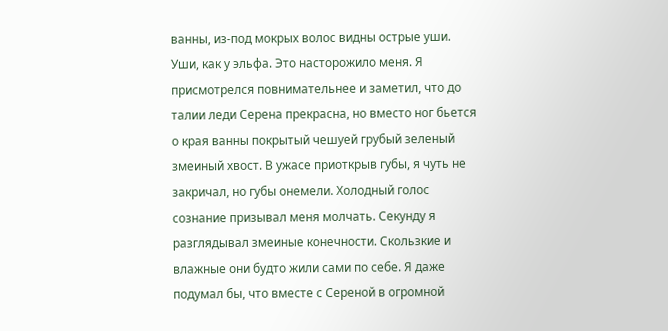ванны, из-под мокрых волос видны острые уши. Уши, как у эльфа. Это насторожило меня. Я присмотрелся повнимательнее и заметил, что до талии леди Серена прекрасна, но вместо ног бьется о края ванны покрытый чешуей грубый зеленый змеиный хвост. В ужасе приоткрыв губы, я чуть не закричал, но губы онемели. Холодный голос сознание призывал меня молчать. Секунду я разглядывал змеиные конечности. Скользкие и влажные они будто жили сами по себе. Я даже подумал бы, что вместе с Сереной в огромной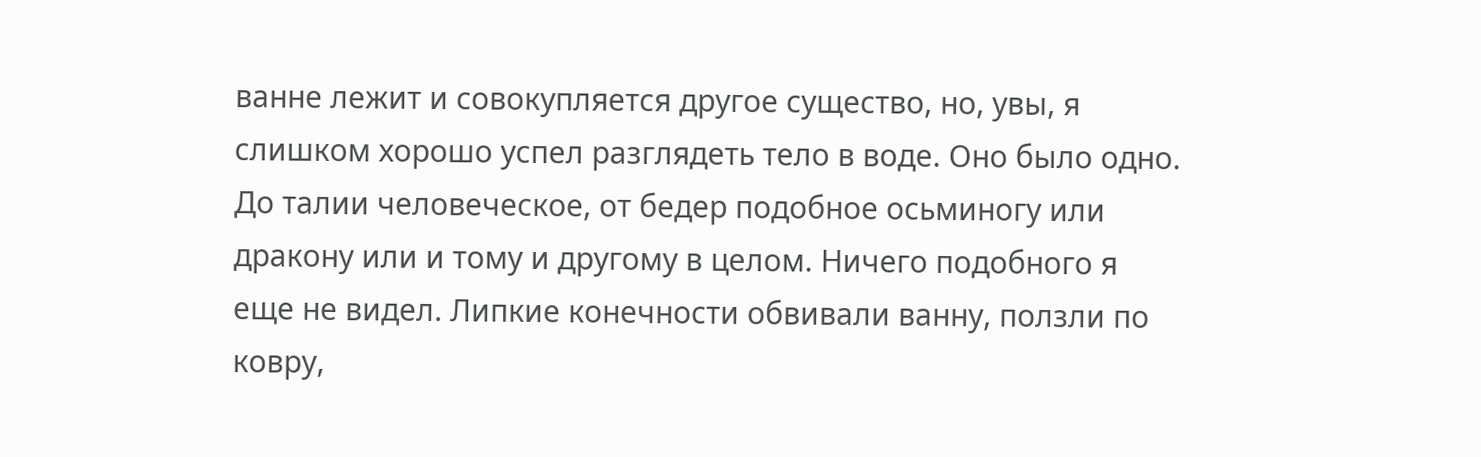ванне лежит и совокупляется другое существо, но, увы, я слишком хорошо успел разглядеть тело в воде. Оно было одно. До талии человеческое, от бедер подобное осьминогу или дракону или и тому и другому в целом. Ничего подобного я еще не видел. Липкие конечности обвивали ванну, ползли по ковру,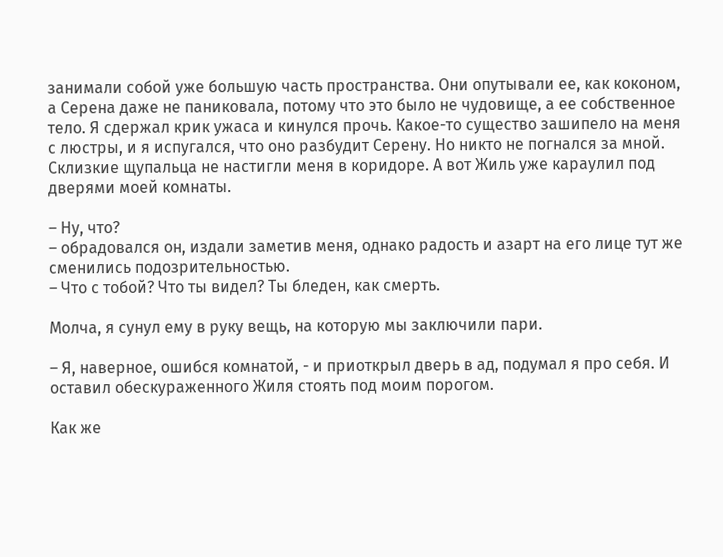занимали собой уже большую часть пространства. Они опутывали ее, как коконом, а Серена даже не паниковала, потому что это было не чудовище, а ее собственное тело. Я сдержал крик ужаса и кинулся прочь. Какое-то существо зашипело на меня с люстры, и я испугался, что оно разбудит Серену. Но никто не погнался за мной. Склизкие щупальца не настигли меня в коридоре. А вот Жиль уже караулил под дверями моей комнаты.

– Ну, что?
– обрадовался он, издали заметив меня, однако радость и азарт на его лице тут же сменились подозрительностью.
– Что с тобой? Что ты видел? Ты бледен, как смерть.

Молча, я сунул ему в руку вещь, на которую мы заключили пари.

– Я, наверное, ошибся комнатой, - и приоткрыл дверь в ад, подумал я про себя. И оставил обескураженного Жиля стоять под моим порогом.

Как же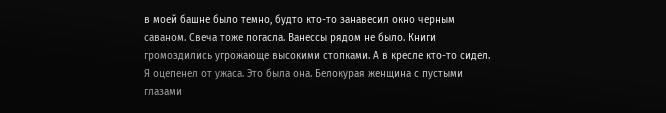в моей башне было темно, будто кто-то занавесил окно черным саваном. Свеча тоже погасла. Ванессы рядом не было. Книги громоздились угрожающе высокими стопками. А в кресле кто-то сидел. Я оцепенел от ужаса. Это была она. Белокурая женщина с пустыми глазами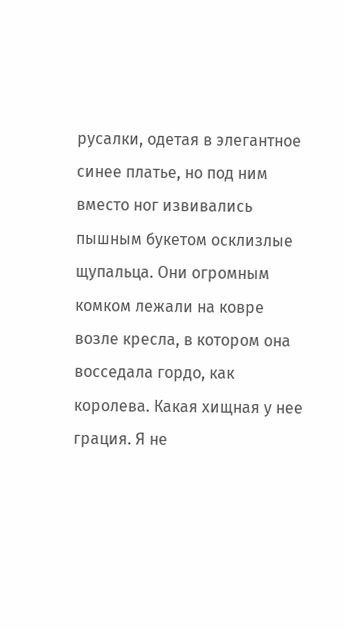русалки, одетая в элегантное синее платье, но под ним вместо ног извивались пышным букетом осклизлые щупальца. Они огромным комком лежали на ковре возле кресла, в котором она восседала гордо, как королева. Какая хищная у нее грация. Я не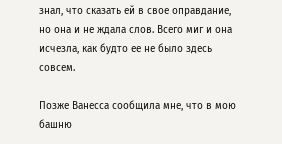знал, что сказать ей в свое оправдание, но она и не ждала слов. Всего миг и она исчезла, как будто ее не было здесь совсем.

Позже Ванесса сообщила мне, что в мою башню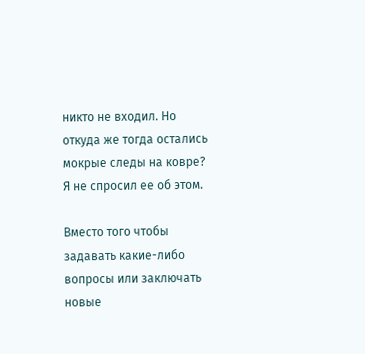никто не входил. Но откуда же тогда остались мокрые следы на ковре? Я не спросил ее об этом.

Вместо того чтобы задавать какие-либо вопросы или заключать новые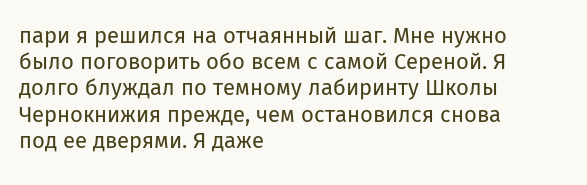пари я решился на отчаянный шаг. Мне нужно было поговорить обо всем с самой Сереной. Я долго блуждал по темному лабиринту Школы Чернокнижия прежде, чем остановился снова под ее дверями. Я даже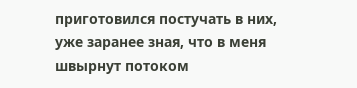приготовился постучать в них, уже заранее зная, что в меня швырнут потоком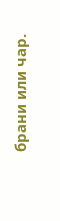брани или чар.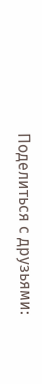Поделиться с друзьями: